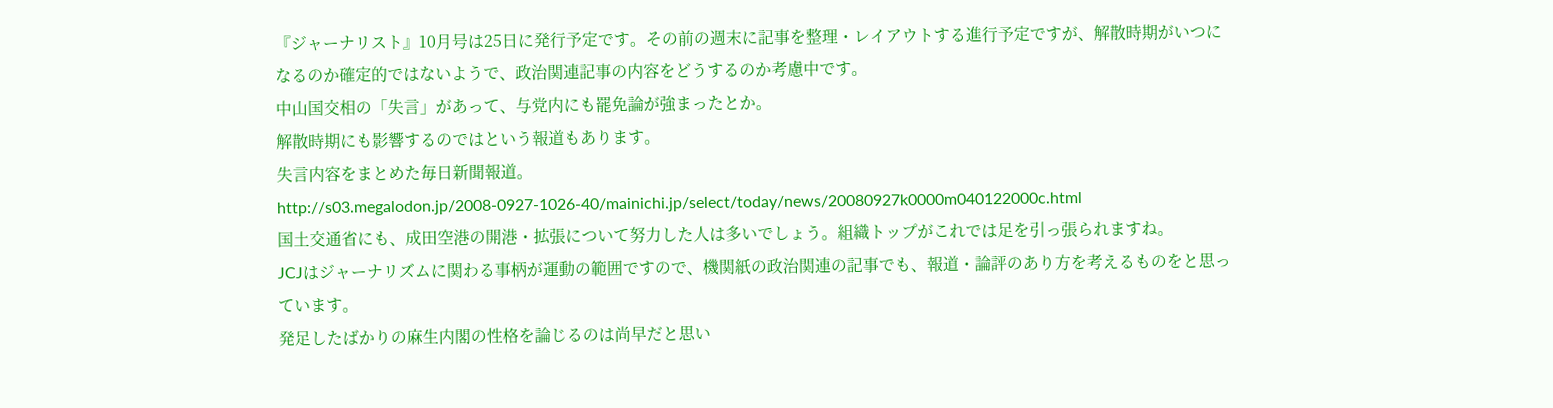『ジャーナリスト』10月号は25日に発行予定です。その前の週末に記事を整理・レイアウトする進行予定ですが、解散時期がいつになるのか確定的ではないようで、政治関連記事の内容をどうするのか考慮中です。
中山国交相の「失言」があって、与党内にも罷免論が強まったとか。
解散時期にも影響するのではという報道もあります。
失言内容をまとめた毎日新聞報道。
http://s03.megalodon.jp/2008-0927-1026-40/mainichi.jp/select/today/news/20080927k0000m040122000c.html
国土交通省にも、成田空港の開港・拡張について努力した人は多いでしょう。組織トップがこれでは足を引っ張られますね。
JCJはジャーナリズムに関わる事柄が運動の範囲ですので、機関紙の政治関連の記事でも、報道・論評のあり方を考えるものをと思っています。
発足したばかりの麻生内閣の性格を論じるのは尚早だと思い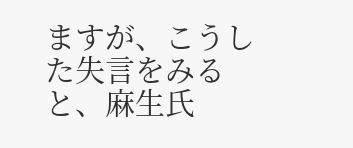ますが、こうした失言をみると、麻生氏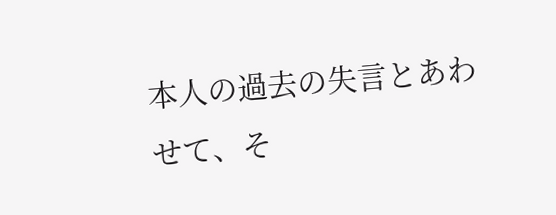本人の過去の失言とあわせて、そ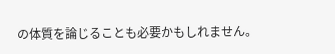の体質を論じることも必要かもしれません。